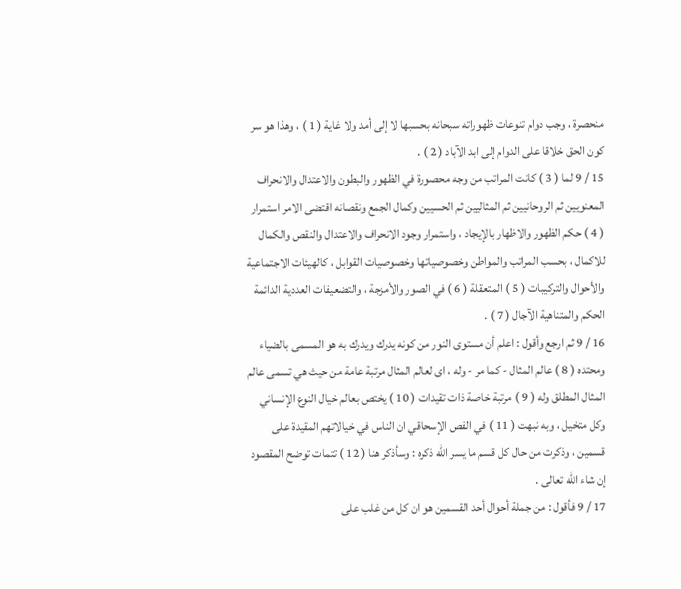منحصرة ، وجب دوام تنوعات ظهوراته سبحانه بحسبها لا إلى أمد ولا غاية ( 1 ) ، وهذا هو سر كون الحق خلاقا على الدوام إلى ابد الآباد ( 2 ) .
15 / 9 لما ( 3 ) كانت المراتب من وجه محصورة في الظهور والبطون والاعتدال والانحراف المعنويين ثم الروحانيين ثم المثاليين ثم الحسيين وكمال الجمع ونقصانه اقتضى الامر استمرار ( 4 ) حكم الظهور والاظهار بالإيجاد ، واستمرار وجود الانحراف والاعتدال والنقص والكمال للاكمال ، بحسب المراتب والمواطن وخصوصياتها وخصوصيات القوابل ، كالهيئات الاجتماعية والأحوال والتركيبات ( 5 ) المتعقلة ( 6 ) في الصور والأمزجة ، والتضعيفات العددية الدائمة الحكم والمتناهية الآجال ( 7 ) .
16 / 9 ثم ارجع وأقول : اعلم أن مستوى النور من كونه يدرك ويدرك به هو المسمى بالضياء ومحتده ( 8 ) عالم المثال - كما مر - وله ، اى لعالم المثال مرتبة عامة من حيث هي تسمى عالم المثال المطلق وله ( 9 ) مرتبة خاصة ذات تقيدات ( 10 ) يختص بعالم خيال النوع الإنساني وكل متخيل ، وبه نبهت ( 11 ) في الفص الإسحاقي ان الناس في خيالاتهم المقيدة على قسمين ، وذكرت من حال كل قسم ما يسر الله ذكره : وسأذكر هنا ( 12 ) تتمات توضح المقصود إن شاء الله تعالى .
17 / 9 فأقول : من جملة أحوال أحد القسمين هو ان كل من غلب على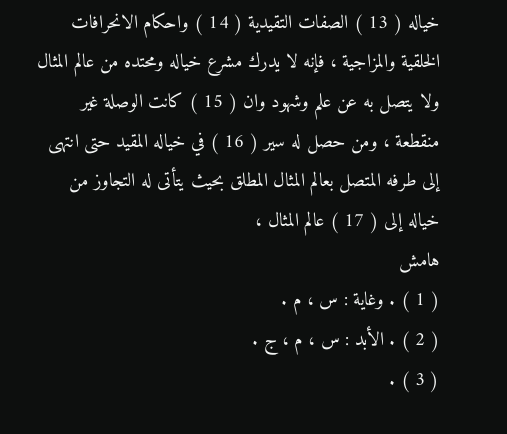خياله ( 13 ) الصفات التقيدية ( 14 ) واحكام الانحرافات الخلقية والمزاجية ، فإنه لا يدرك مشرع خياله ومحتده من عالم المثال ولا يتصل به عن علم وشهود وان ( 15 ) كانت الوصلة غير منقطعة ، ومن حصل له سير ( 16 ) في خياله المقيد حتى انتهى إلى طرفه المتصل بعالم المثال المطلق بحيث يتأتى له التجاوز من خياله إلى ( 17 ) عالم المثال ،
هامش
( 1 ) . وغاية : س ، م .
( 2 ) . الأبد : س ، م ، ج .
( 3 ) .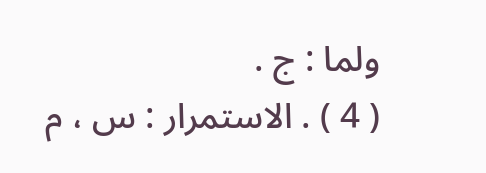ولما : ج .
( 4 ) . الاستمرار : س ، م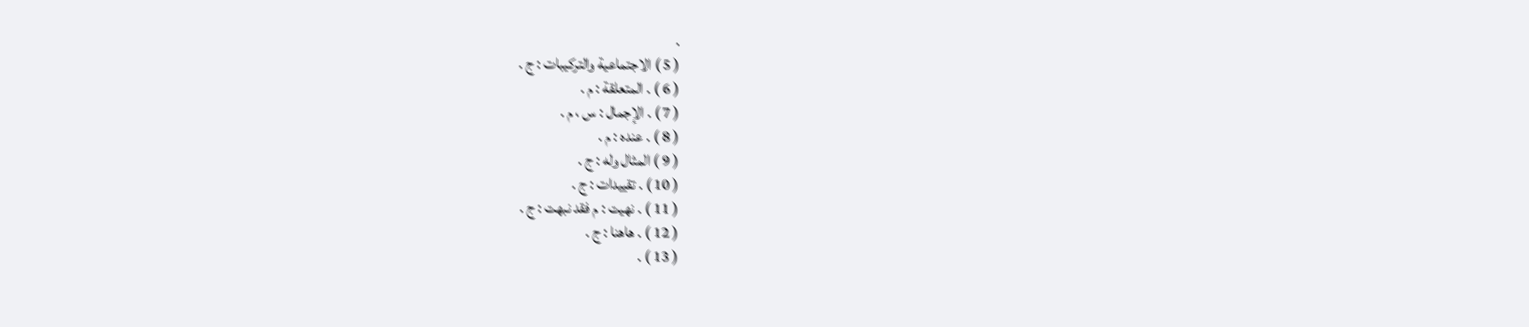.
( 5 ) الاجتماعية والتركيبات : ج .
( 6 ) . المتعلقة : م .
( 7 ) . الإجمال : س ، م .
( 8 ) . عنده : م .
( 9 ) المثال وله : ج .
( 10 ) . تقييدات : ج .
( 11 ) . نهيت : م فقد نبهت : ج .
( 12 ) . هاهنا : ج .
( 13 ) .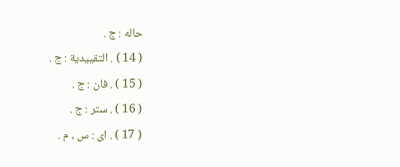حاله : ج .
( 14 ) . التقييدية : ج .
( 15 ) . فان : ج .
( 16 ) . ستر : ج .
( 17 ) . اى : س ، م .